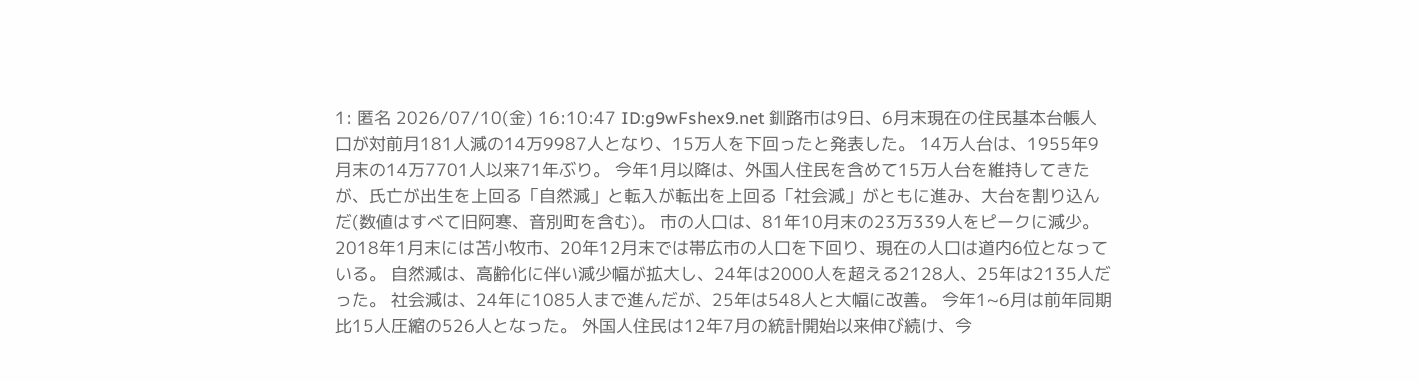1: 匿名 2026/07/10(金) 16:10:47 ID:g9wFshex9.net 釧路市は9日、6月末現在の住民基本台帳人口が対前月181人減の14万9987人となり、15万人を下回ったと発表した。 14万人台は、1955年9月末の14万7701人以来71年ぶり。 今年1月以降は、外国人住民を含めて15万人台を維持してきたが、氏亡が出生を上回る「自然減」と転入が転出を上回る「社会減」がともに進み、大台を割り込んだ(数値はすべて旧阿寒、音別町を含む)。 市の人口は、81年10月末の23万339人をピークに減少。 2018年1月末には苫小牧市、20年12月末では帯広市の人口を下回り、現在の人口は道内6位となっている。 自然減は、高齢化に伴い減少幅が拡大し、24年は2000人を超える2128人、25年は2135人だった。 社会減は、24年に1085人まで進んだが、25年は548人と大幅に改善。 今年1~6月は前年同期比15人圧縮の526人となった。 外国人住民は12年7月の統計開始以来伸び続け、今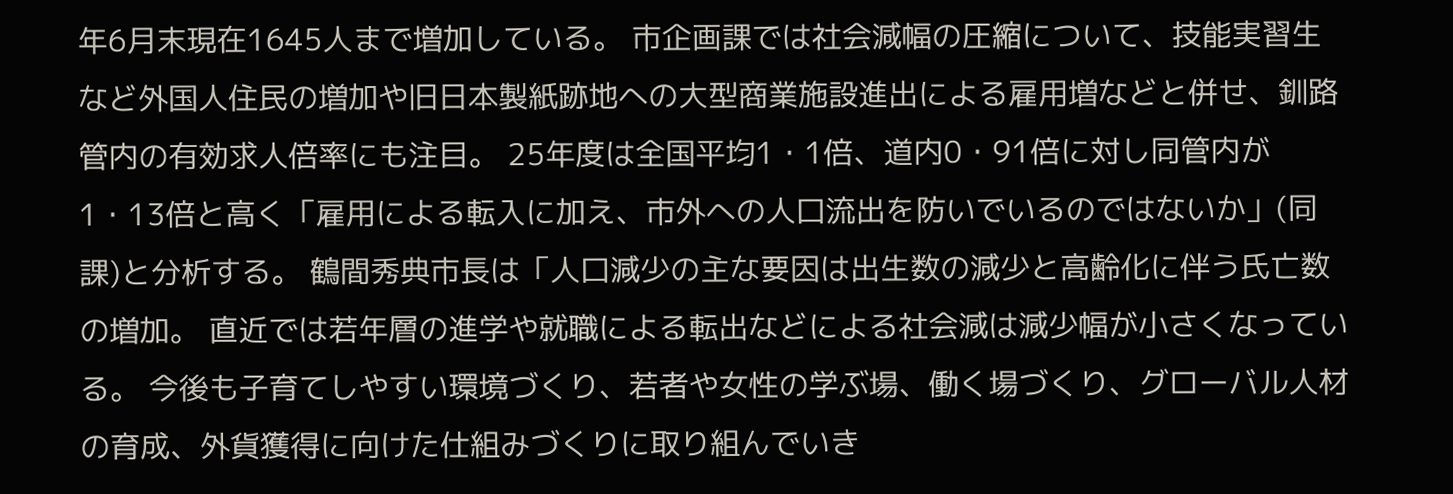年6月末現在1645人まで増加している。 市企画課では社会減幅の圧縮について、技能実習生など外国人住民の増加や旧日本製紙跡地への大型商業施設進出による雇用増などと併せ、釧路管内の有効求人倍率にも注目。 25年度は全国平均1・1倍、道内0・91倍に対し同管内が1・13倍と高く「雇用による転入に加え、市外への人口流出を防いでいるのではないか」(同課)と分析する。 鶴間秀典市長は「人口減少の主な要因は出生数の減少と高齢化に伴う氏亡数の増加。 直近では若年層の進学や就職による転出などによる社会減は減少幅が小さくなっている。 今後も子育てしやすい環境づくり、若者や女性の学ぶ場、働く場づくり、グローバル人材の育成、外貨獲得に向けた仕組みづくりに取り組んでいき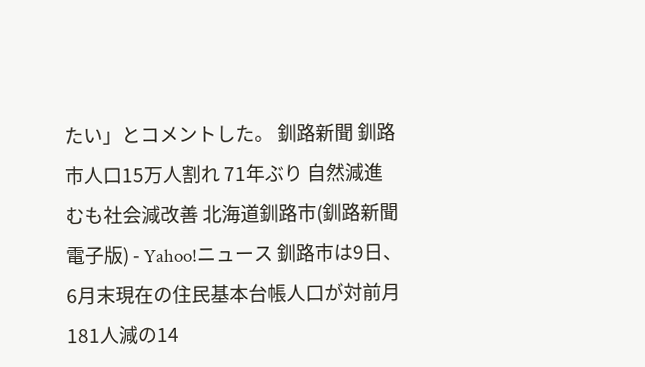たい」とコメントした。 釧路新聞 釧路市人口15万人割れ 71年ぶり 自然減進むも社会減改善 北海道釧路市(釧路新聞電子版) - Yahoo!ニュース 釧路市は9日、6月末現在の住民基本台帳人口が対前月181人減の14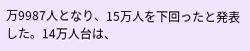万9987人となり、15万人を下回ったと発表した。14万人台は、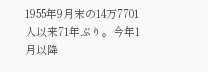1955年9月末の14万7701人以来71年ぶり。今年1月以降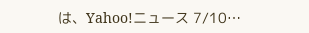は、Yahoo!ニュース 7/10…